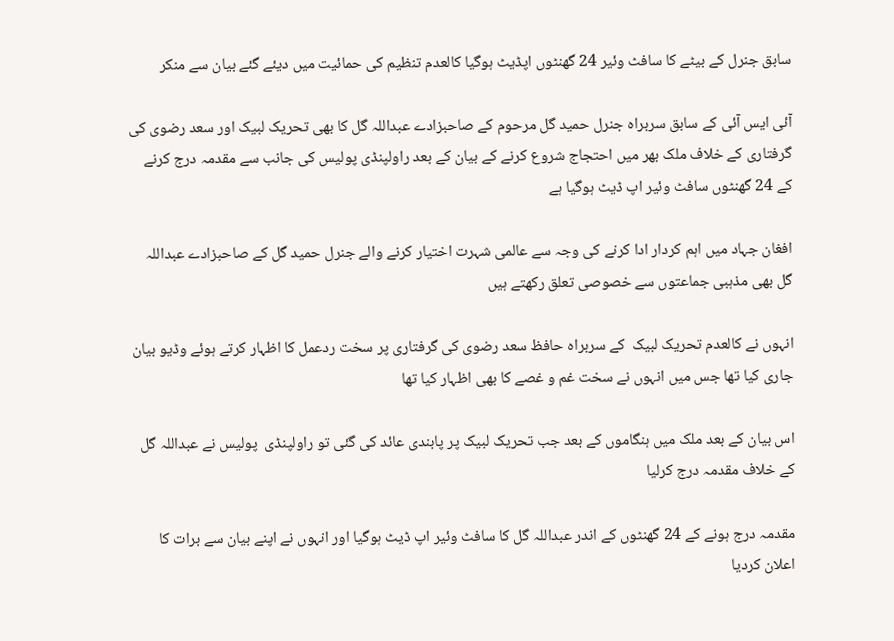سابق جنرل کے بیٹے کا سافٹ وئیر 24 گھنٹوں اپڈیٹ ہوگیا کالعدم تنظیم کی حمائیت میں دیئے گئے بیان سے منکر

آئی ایس آئی کے سابق سربراہ جنرل حمید گل مرحوم کے صاحبزادے عبداللہ گل کا بھی تحریک لبیک اور سعد رضوی کی گرفتاری کے خلاف ملک بھر میں احتجاج شروع کرنے کے بیان کے بعد راولپنڈی پولیس کی جانب سے مقدمہ درج کرنے کے 24 گھنٹوں سافٹ وئیر اپ ڈیٹ ہوگیا ہے

افغان جہاد میں اہم کردار ادا کرنے کی وجہ سے عالمی شہرت اختیار کرنے والے جنرل حمید گل کے صاحبزادے عبداللہ گل بھی مذہبی جماعتوں سے خصوصی تعلق رکھتے ہیں

انہوں نے کالعدم تحریک لبیک  کے سربراہ حافظ سعد رضوی کی گرفتاری پر سخت ردعمل کا اظہار کرتے ہوئے وڈیو بیان جاری کیا تھا جس میں انہوں نے سخت غم و غصے کا بھی اظہار کیا تھا

اس بیان کے بعد ملک میں ہنگاموں کے بعد جب تحریک لبیک پر پابندی عائد کی گئی تو راولپنڈی  پولیس نے عبداللہ گل کے خلاف مقدمہ درج کرلیا

مقدمہ درج ہونے کے 24 گھنٹوں کے اندر عبداللہ گل کا سافٹ وئیر اپ ڈیٹ ہوگیا اور انہوں نے اپنے بیان سے برات کا اعلان کردیا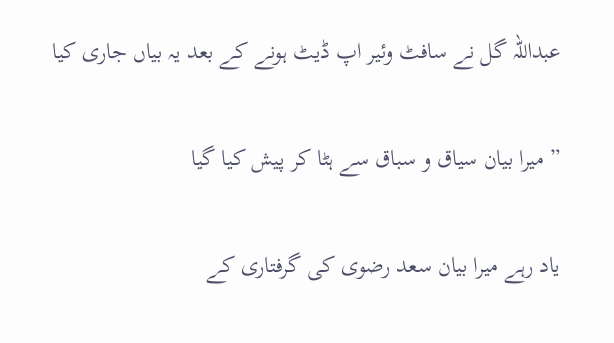عبداللہ گل نے سافٹ وئیر اپ ڈیٹ ہونے کے بعد یہ بیاں جاری کیا

” میرا بیان سیاق و سباق سے ہٹا کر پیش کیا گیا

یاد رہے میرا بیان سعد رضوی کی گرفتاری کے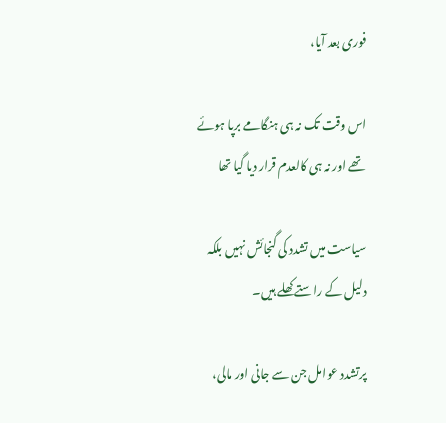فوری بعد آیا،

اس وقت تک نہ ہی ہنگامے برپا ہوئے تھے اور نہ ہی کالعدم قرار دیا گیا تھا

سیاست میں تشدد کی گنجائش نہیں بلکہ دلیل کے راستے کھلے ہیں۔

پرتشدد عوامل جن سے جانی اور مالی،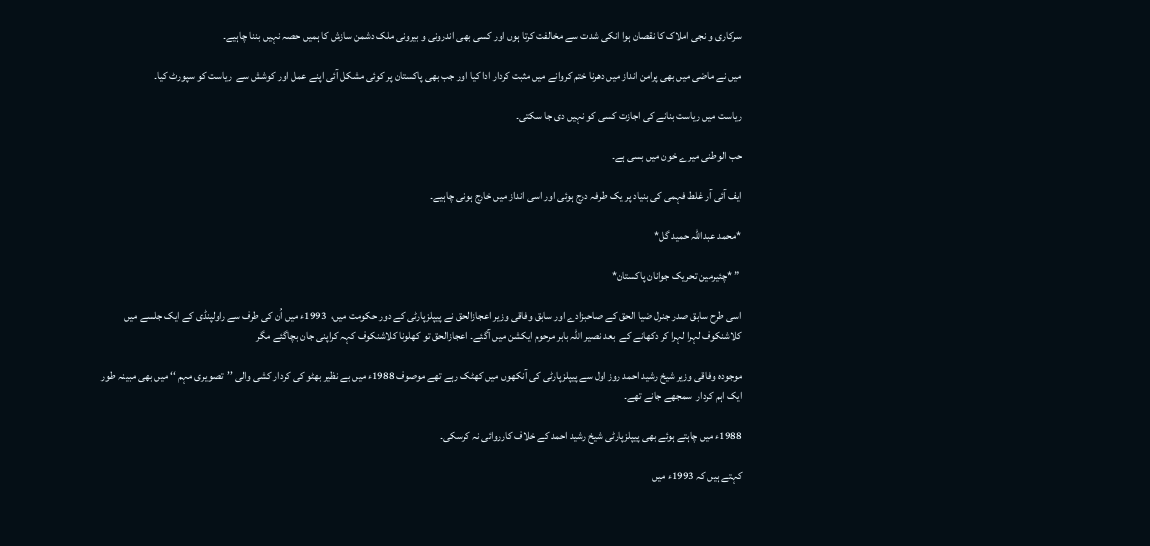سرکاری و نجی املاک کا نقصان ہوا انکی شدت سے مخالفت کرتا ہوں اور کسی بھی اندرونی و بیرونی ملک دشمن سازش کا ہمیں حصہ نہیں بننا چاہیے۔

میں نے ماضی میں بھی پرامن انداز میں دھرنا ختم کروانے میں مثبت کردار ادا کیا اور جب بھی پاکستان پر کوئی مشکل آئی اپنے عمل اور کوشش سے  ریاست کو سپورٹ کیا۔

ریاست میں ریاست بنانے کی اجازت کسی کو نہیں دی جا سکتی۔

حب الوطنی میرے خون میں بسی ہے۔

ایف آئی آر غلط فہمی کی بنیاد پر یک طرفہ درج ہوئی اور اسی انداز میں خارج ہونی چاہیے۔

*محمد عبداللہ حمید گل*

 ” *چئیرمین تحریک جوانان پاکستان*

اسی طرح سابق صدر جنرل ضیا الحق کے صاحبزادے اور سابق وفاقی وزیر اعجازالحق نے پیپلزپارٹی کے دور حکومت میں،  1993ء میں اُن کی طرف سے راولپنڈی کے ایک جلسے میں کلاشنکوف لہرا لہرا کر دکھانے کے  بعد نصیر اللہ بابر مرحوم ایکشن میں آگئے۔ اعجازالحق تو کھلونا کلاشنکوف کہہ کراپنی جان بچاگئے مگر

موجودہ وفاقی وزیر شیخ رشید احمد روز اول سے پیپلزپارٹی کی آنکھوں میں کھٹک رہے تھے موصوف 1988ء میں بے نظیر بھٹو کی کردار کشی والی ’’تصویری مہم ‘‘ میں بھی مبینہ طور ایک اہم کردار  سمجھے جانے تھے۔

1988ء میں چاہتے ہوئے بھی پیپلزپارٹی شیخ رشید احمد کے خلاف کارروائی نہ کرسکی۔

کہتے ہیں کہ 1993ء میں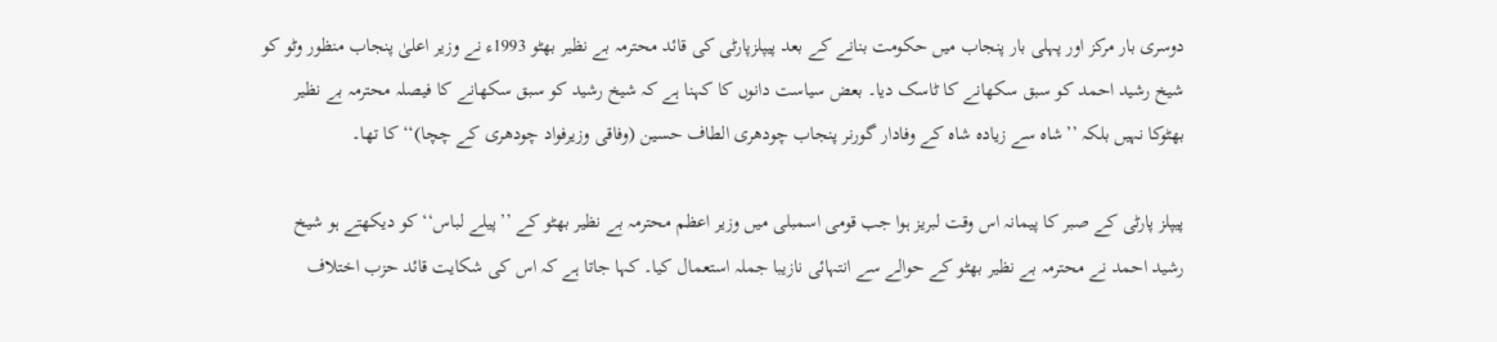دوسری بار مرکز اور پہلی بار پنجاب میں حکومت بنانے کے بعد پیپلزپارٹی کی قائد محترمہ بے نظیر بھٹو 1993ء نے وزیر اعلیٰ پنجاب منظور وٹو کو شیخ رشید احمد کو سبق سکھانے کا ٹاسک دیا۔ بعض سیاست دانوں کا کہنا ہے کہ شیخ رشید کو سبق سکھانے کا فیصلہ محترمہ بے نظیر بھٹوکا نہیں بلکہ ’’شاہ سے زیادہ شاہ کے وفادار گورنر پنجاب چودھری الطاف حسین (وفاقی وزیرفواد چودھری کے چچا)‘‘ کا تھا۔

پیپلز پارٹی کے صبر کا پیمانہ اس وقت لبریز ہوا جب قومی اسمبلی میں وزیر اعظم محترمہ بے نظیر بھٹو کے ’’پیلے لباس‘‘ کو دیکھتے ہو شیخ رشید احمد نے محترمہ بے نظیر بھٹو کے حوالے سے انتہائی نازیبا جملہ استعمال کیا۔ کہا جاتا ہے کہ اس کی شکایت قائد حزب اختلاف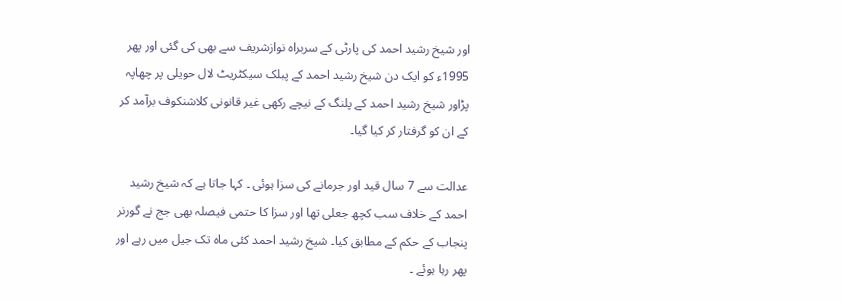اور شیخ رشید احمد کی پارٹی کے سربراہ نوازشریف سے بھی کی گئی اور پھر 1995ء کو ایک دن شیخ رشید احمد کے پبلک سیکٹریٹ لال حویلی پر چھاپہ پڑاور شیخ رشید احمد کے پلنگ کے نیچے رکھی غیر قانونی کلاشنکوف برآمد کر کے ان کو گرفتار کر کیا گیا۔

عدالت سے 7 سال قید اور جرمانے کی سزا ہوئی ۔ کہا جاتا ہے کہ شیخ رشید احمد کے خلاف سب کچھ جعلی تھا اور سزا کا حتمی فیصلہ بھی جج نے گورنر پنجاب کے حکم کے مطابق کیا۔ شیخ رشید احمد کئی ماہ تک جیل میں رہے اور پھر رہا ہوئے ۔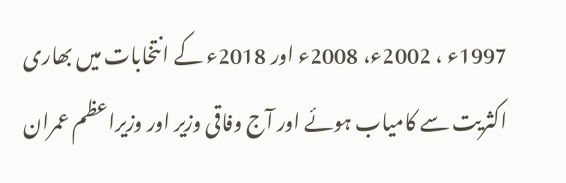1997ء ، 2002ء، 2008ء اور 2018ء کے انتخابات میں بھاری اکثریت سے کامیاب ہوئے اور آج وفاقی وزیر اور وزیراعظم عمران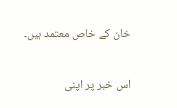خان کے خاص معتمد ہیں۔

اس خبر پر اپنی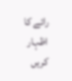رائے کا اظہار کریں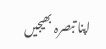اپنا تبصرہ بھیجیں